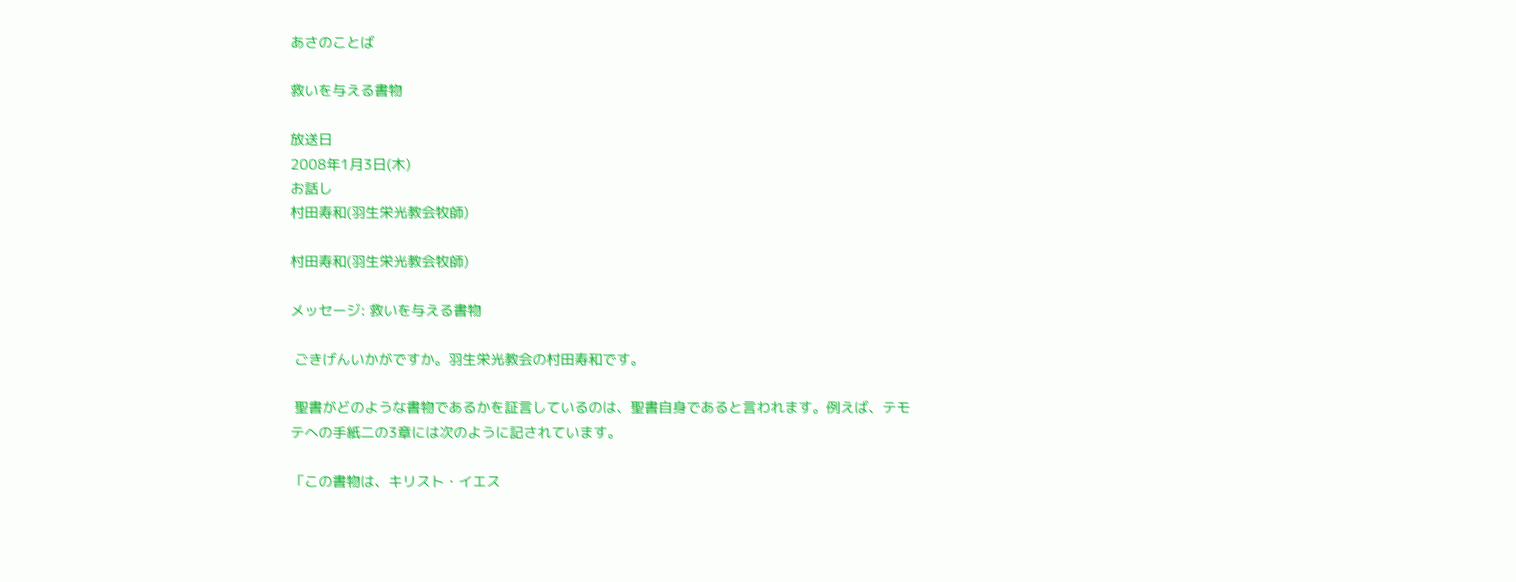あさのことば

救いを与える書物

放送日
2008年1月3日(木)
お話し
村田寿和(羽生栄光教会牧師)

村田寿和(羽生栄光教会牧師)

メッセージ: 救いを与える書物

 ごきげんいかがですか。羽生栄光教会の村田寿和です。

 聖書がどのような書物であるかを証言しているのは、聖書自身であると言われます。例えば、テモテへの手紙二の3章には次のように記されています。

「この書物は、キリスト・イエス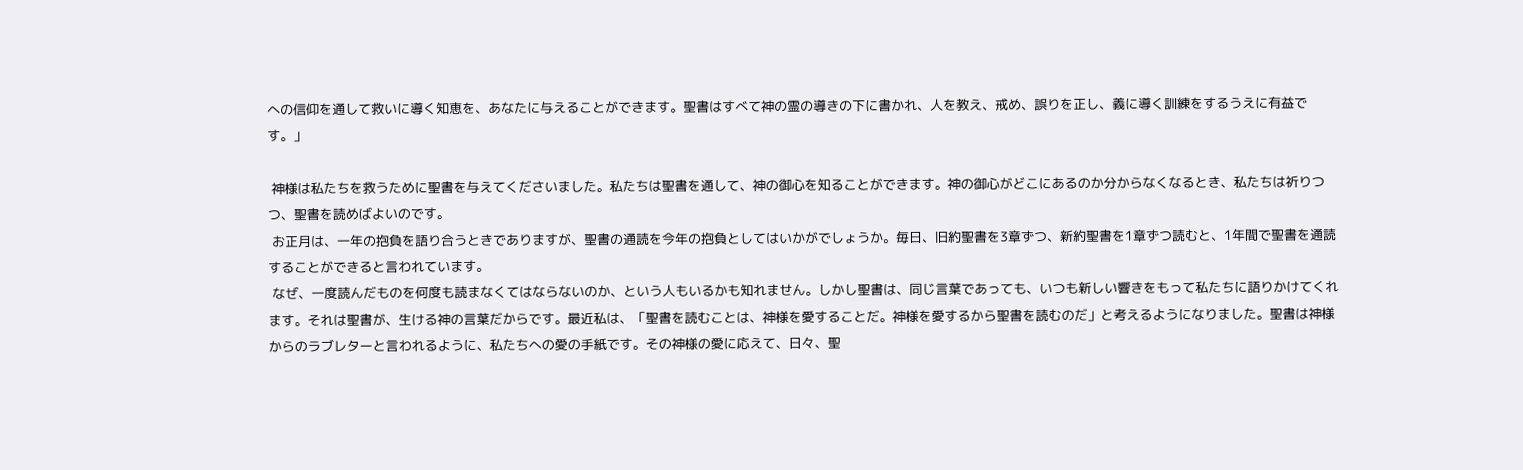への信仰を通して救いに導く知恵を、あなたに与えることができます。聖書はすべて神の霊の導きの下に書かれ、人を教え、戒め、誤りを正し、義に導く訓練をするうえに有益です。」

 神様は私たちを救うために聖書を与えてくださいました。私たちは聖書を通して、神の御心を知ることができます。神の御心がどこにあるのか分からなくなるとき、私たちは祈りつつ、聖書を読めばよいのです。
 お正月は、一年の抱負を語り合うときでありますが、聖書の通読を今年の抱負としてはいかがでしょうか。毎日、旧約聖書を3章ずつ、新約聖書を1章ずつ読むと、1年間で聖書を通読することができると言われています。
 なぜ、一度読んだものを何度も読まなくてはならないのか、という人もいるかも知れません。しかし聖書は、同じ言葉であっても、いつも新しい響きをもって私たちに語りかけてくれます。それは聖書が、生ける神の言葉だからです。最近私は、「聖書を読むことは、神様を愛することだ。神様を愛するから聖書を読むのだ」と考えるようになりました。聖書は神様からのラブレターと言われるように、私たちへの愛の手紙です。その神様の愛に応えて、日々、聖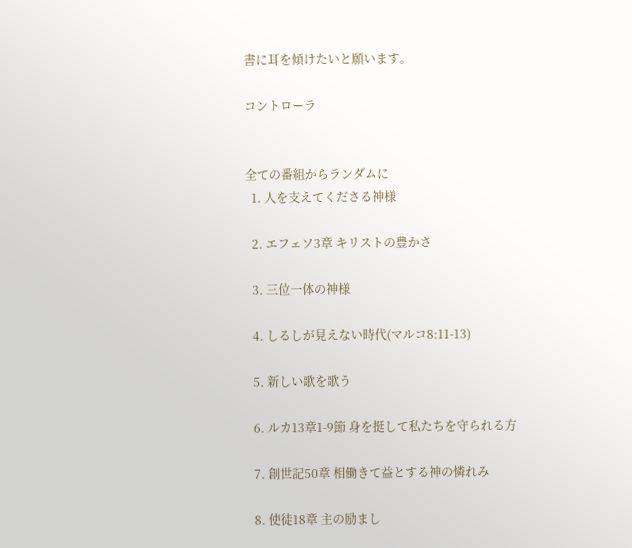書に耳を傾けたいと願います。

コントローラ


全ての番組からランダムに
  1. 人を支えてくださる神様

  2. エフェソ3章 キリストの豊かさ

  3. 三位一体の神様

  4. しるしが見えない時代(マルコ8:11-13)

  5. 新しい歌を歌う

  6. ルカ13章1-9節 身を挺して私たちを守られる方

  7. 創世記50章 相働きて益とする神の憐れみ

  8. 使徒18章 主の励まし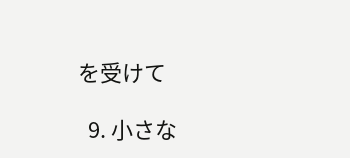を受けて

  9. 小さな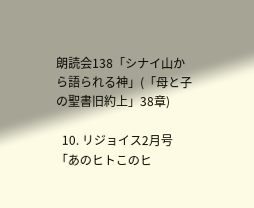朗読会138「シナイ山から語られる神」(「母と子の聖書旧約上」38章)

  10. リジョイス2月号「あのヒトこのヒ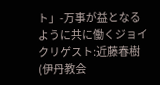ト」-万事が益となるように共に働くジョイクリゲスト:近藤春樹(伊丹教会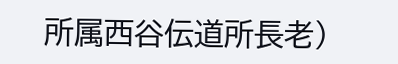所属西谷伝道所長老)